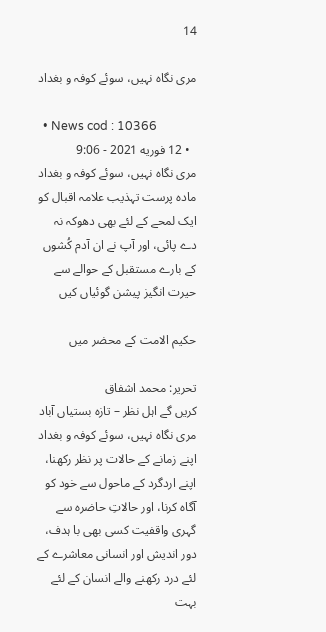14

مری نگاہ نہیں، سوئے کوفہ و بغداد

  • News cod : 10366
  • 12 فوریه 2021 - 9:06
مری نگاہ نہیں، سوئے کوفہ و بغداد
مادہ پرست تہذیب علامہ اقبال کو ایک لمحے کے لئے بھی دھوکہ نہ دے پائی، اور آپ نے ان آدم کُشوں کے بارے مستقبل کے حوالے سے حیرت انگیز پیشن گوئیاں کیں

حکیم الامت کے محضر میں

تحریر: محمد اشفاق
کریں گے اہل نظر – تازہ بستیاں آباد
مری نگاہ نہیں، سوئے کوفہ و بغداد
اپنے زمانے کے حالات پر نظر رکھنا، اپنے اردگرد کے ماحول سے خود کو آگاہ کرنا، اور حالاتِ حاضرہ سے گہری واقفیت کسی بھی با ہدف، دور اندیش اور انسانی معاشرے کے لئے درد رکھنے والے انسان کے لئے بہت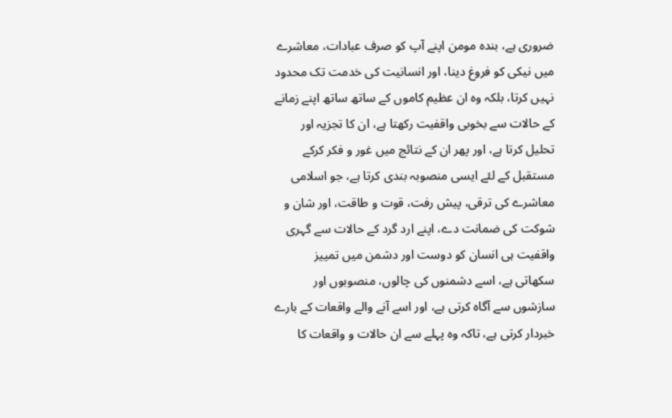ضروری ہے، بندہ مومن اپنے آپ کو صرف عبادات، معاشرے میں نیکی کو فروغ دینا، اور انسانیت کی خدمت تک محدود نہیں کرتا، بلکہ وہ ان عظیم کاموں کے ساتھ ساتھ اپنے زمانے کے حالات سے بخوبی واقفیت رکھتا ہے، ان کا تجزیہ اور تحلیل کرتا ہے، اور پھر ان کے نتائج میں غور و فکر کرکے مستقبل کے لئے ایسی منصوبہ بندی کرتا ہے، جو اسلامی معاشرے کی ترقی، پیش رفت، قوت و طاقت، اور شان و شوکت کی ضمانت دے، اپنے ارد گرد کے حالات سے گہری واقفیت ہی انسان کو دوست اور دشمن میں تمییز سکھاتی ہے، اسے دشمنوں کی چالوں، منصوبوں اور سازشوں سے آگاہ کرتی ہے، اور اسے آنے والے واقعات کے بارے خبردار کرتی ہے، تاکہ وہ پہلے سے ان حالات و واقعات کا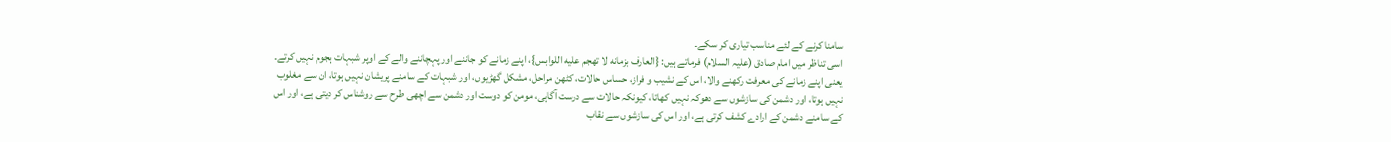سامنا کرنے کے لئے مناسب تیاری کر سکے۔
اسی تناظر میں امام صادق (علیہ السلام) فرماتے ہیں: {العارف بزمانه لا تهجم عليه اللوابس}، اپنے زمانے کو جاننے اور پہچاننے والے کے اوپر شبہات ہجوم نہیں کرتے۔ یعنی اپنے زمانے کی معرفت رکھنے والا، اس کے نشیب و فراز، حساس حالات، کٹھن مراحل، مشکل گھڑیوں، اور شبہات کے سامنے پریشان نہیں ہوتا، ان سے مغلوب نہیں ہوتا، اور دشمن کی سازشوں سے دھوکہ نہیں کھاتا، کیونکہ حالات سے درست آگاہی، مومن کو دوست اور دشمن سے اچھی طرح سے روشناس کر دیتی ہے، اور اس کے سامنے دشمن کے ارادے کشف کرتی ہے، اور اس کی سازشوں سے نقاب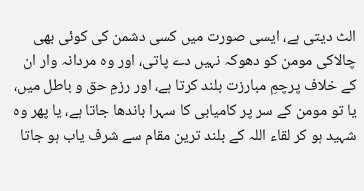الٹ دیتی ہے، ایسی صورت میں کسی دشمن کی کوئی بھی چالاکی مومن کو دھوکہ نہیں دے پاتی، اور وہ مردانہ وار ان کے خلاف پرچمِ مبارزت بلند کرتا ہے، اور رزمِ حق و باطل میں، یا تو مومن کے سر پر کامیابی کا سہرا باندھا جاتا ہے، یا پھر وہ شہید ہو کر لقاء اللہ کے بلند ترین مقام سے شرف یاب ہو جاتا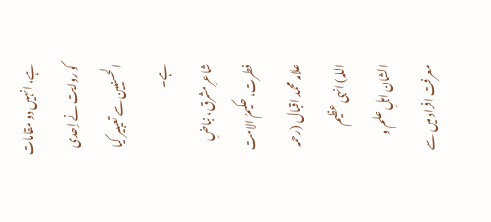ہے، انہیں دو مقامات کو روایت نے إحدی الحسنیین سے تعیبیر کیا ہے۔
شاعرِ مشرق، نباضِ فطرت، حکیمُ الامت علامہ محمد اقبال (رحمہ اللہ) انہی عظیم الشان اہلِ علم و معرفت افراد میں سے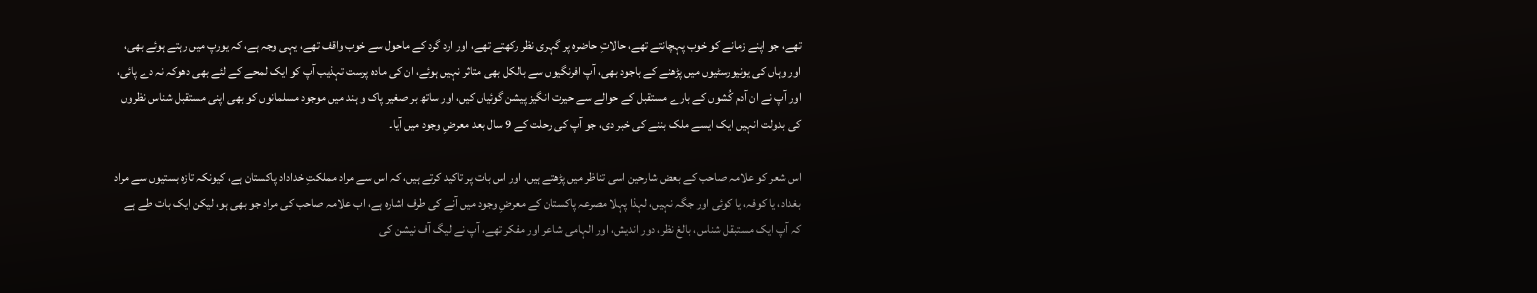تھے، جو اپنے زمانے کو خوب پہچانتے تھے، حالاتِ حاضرہ پر گہری نظر رکھتے تھے، اور ارد گرد کے ماحول سے خوب واقف تھے، یہی وجہ ہے، کہ یورپ میں رہتے ہوئے بھی، اور وہاں کی یونیورسٹیوں میں پڑھنے کے باجود بھی، آپ افرنگیوں سے بالکل بھی متاثر نہیں ہوئے، ان کی مادہ پرست تہذیب آپ کو ایک لمحے کے لئے بھی دھوکہ نہ دے پائی، اور آپ نے ان آدم کُشوں کے بارے مستقبل کے حوالے سے حیرت انگیز پیشن گوئیاں کیں، اور ساتھ بر صغیر پاک و ہند میں موجود مسلمانوں کو بھی اپنی مستقبل شناس نظروں کی بدولت انہیں ایک ایسے ملک بننے کی خبر دی، جو آپ کی رحلت کے 9 سال بعد معرضِ وجود میں آیا۔

اس شعر کو علامہ صاحب کے بعض شارحین اسی تناظر میں پڑھتے ہیں، اور اس بات پر تاکید کرتے ہیں، کہ اس سے مراد مملکتِ خداداد پاکستان ہے، کیونکہ تازہ بستیوں سے مراد بغداد، یا کوفہ، یا کوئی اور جگہ نہیں، لہذا پہلا مصرعہ پاکستان کے معرضِ وجود میں آنے کی طرف اشارہ ہے، اب علامہ صاحب کی مراد جو بھی ہو، لیکن ایک بات طے ہے کہ آپ ایک مستبقل شناس، بالغ نظر، دور اندیش، اور الہامی شاعر اور مفکر تھے، آپ نے لیگ آف نیشن کی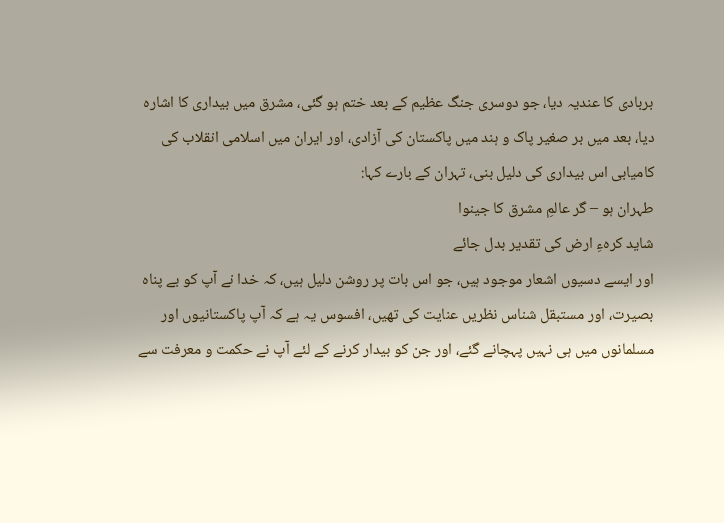بربادی کا عندیہ دیا، جو دوسری جنگ عظیم کے بعد ختم ہو گئی، مشرق میں بیداری کا اشارہ دیا، بعد میں بر صغیر پاک و ہند میں پاکستان کی آزادی، اور ایران میں اسلامی انقلاب کی کامیابی اس بیداری کی دلیل بنی، تہران کے بارے کہا:
طہران ہو – گر عالمِ مشرق کا جینوا
شاید کرہءِ ارض کی تقدیر بدل جائے
اور ایسے دسیوں اشعار موجود ہیں، جو اس بات پر روشن دلیل ہیں، کہ خدا نے آپ کو بے پناہ بصیرت، اور مستبقل شناس نظریں عنایت کی تھیں، افسوس یہ ہے کہ آپ پاکستانیوں اور مسلمانوں میں ہی نہیں پہچانے گئے، اور جن کو بیدار کرنے کے لئے آپ نے حکمت و معرفت سے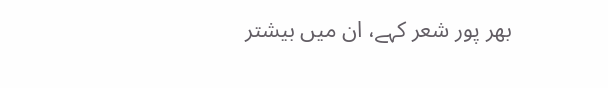بھر پور شعر کہے، ان میں بیشتر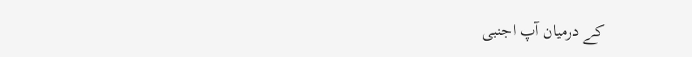کے درمیان آپ اجنبی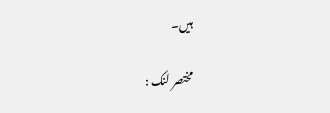ہیں۔

مختصر لنک :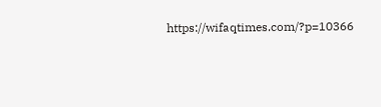https://wifaqtimes.com/?p=10366